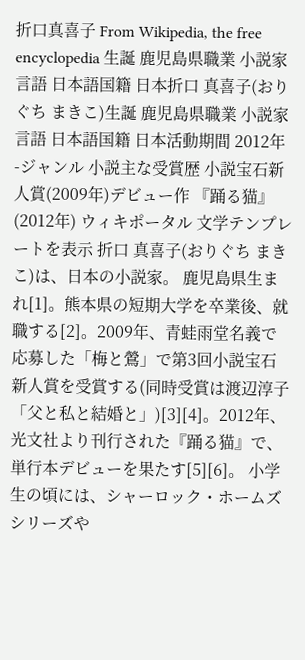折口真喜子 From Wikipedia, the free encyclopedia 生誕 鹿児島県職業 小説家言語 日本語国籍 日本折口 真喜子(おりぐち まきこ)生誕 鹿児島県職業 小説家言語 日本語国籍 日本活動期間 2012年 -ジャンル 小説主な受賞歴 小説宝石新人賞(2009年)デビュー作 『踊る猫』(2012年) ウィキポータル 文学テンプレートを表示 折口 真喜子(おりぐち まきこ)は、日本の小説家。 鹿児島県生まれ[1]。熊本県の短期大学を卒業後、就職する[2]。2009年、青蛙雨堂名義で応募した「梅と鶯」で第3回小説宝石新人賞を受賞する(同時受賞は渡辺淳子「父と私と結婚と」)[3][4]。2012年、光文社より刊行された『踊る猫』で、単行本デビューを果たす[5][6]。 小学生の頃には、シャーロック・ホームズシリーズや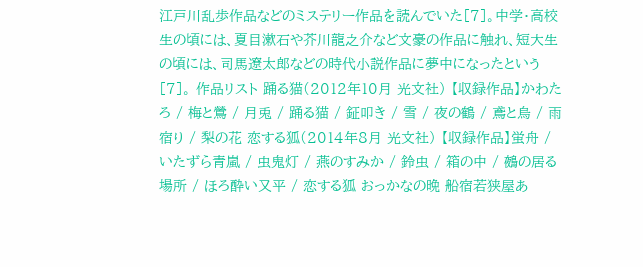江戸川乱歩作品などのミステリー作品を読んでいた[7]。中学・高校生の頃には、夏目漱石や芥川龍之介など文豪の作品に触れ、短大生の頃には、司馬遼太郎などの時代小説作品に夢中になったという[7]。 作品リスト 踊る猫(2012年10月 光文社) 【収録作品】かわたろ / 梅と鶯 / 月兎 / 踊る猫 / 鉦叩き / 雪 / 夜の鶴 / 鳶と烏 / 雨宿り / 梨の花 恋する狐(2014年8月 光文社) 【収録作品】蛍舟 / いたずら青嵐 / 虫鬼灯 / 燕のすみか / 鈴虫 / 箱の中 / 鵺の居る場所 / ほろ酔い又平 / 恋する狐 おっかなの晩 船宿若狭屋あ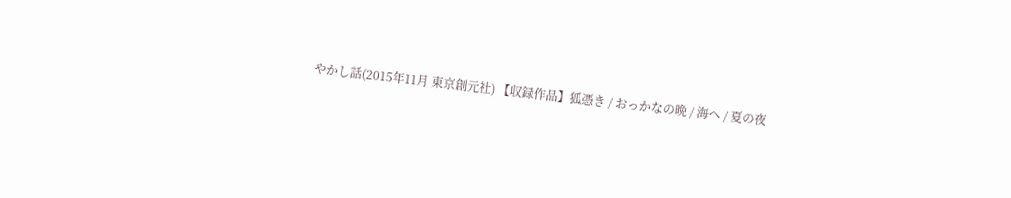やかし話(2015年11月 東京創元社) 【収録作品】狐憑き / おっかなの晩 / 海へ / 夏の夜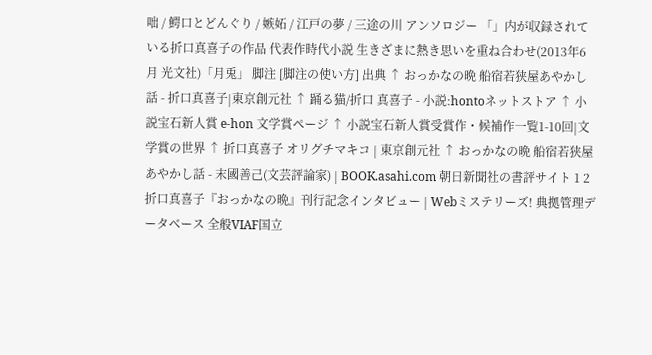咄 / 鰐口とどんぐり / 嫉妬 / 江戸の夢 / 三途の川 アンソロジー 「」内が収録されている折口真喜子の作品 代表作時代小説 生きざまに熱き思いを重ね合わせ(2013年6月 光文社)「月兎」 脚注 [脚注の使い方] 出典 ↑ おっかなの晩 船宿若狭屋あやかし話 - 折口真喜子|東京創元社 ↑ 踊る猫/折口 真喜子 - 小説:hontoネットストア ↑ 小説宝石新人賞 e-hon 文学賞ページ ↑ 小説宝石新人賞受賞作・候補作一覧1-10回|文学賞の世界 ↑ 折口真喜子 オリグチマキコ | 東京創元社 ↑ おっかなの晩 船宿若狭屋あやかし話 - 末國善己(文芸評論家) | BOOK.asahi.com 朝日新聞社の書評サイト 1 2 折口真喜子『おっかなの晩』刊行記念インタビュー | Webミステリーズ! 典拠管理データベース 全般VIAF国立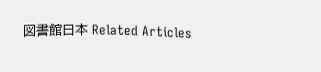図書館日本 Related Articles